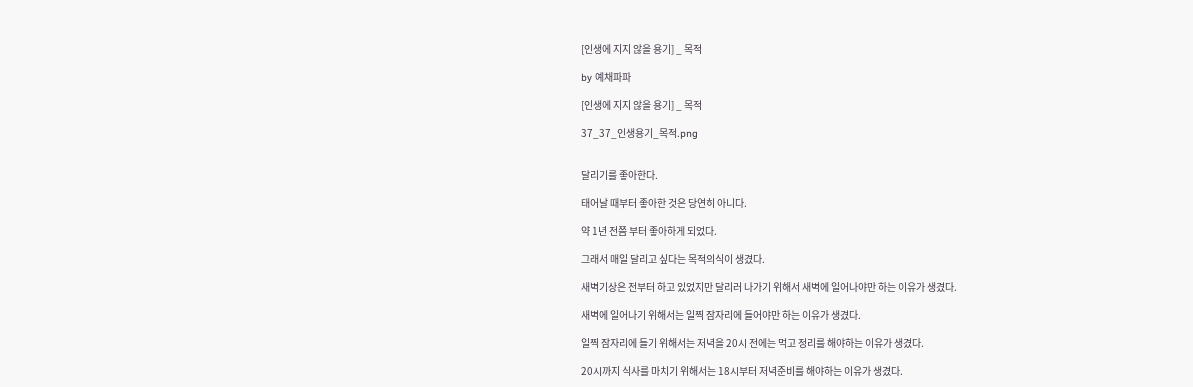[인생에 지지 않을 용기] _ 목적

by 예채파파

[인생에 지지 않을 용기] _ 목적

37_37_인생용기_목적.png


달리기를 좋아한다.

태어날 때부터 좋아한 것은 당연히 아니다.

약 1년 전쯤 부터 좋아하게 되었다.

그래서 매일 달리고 싶다는 목적의식이 생겼다.

새벽기상은 전부터 하고 있었지만 달리러 나가기 위해서 새벽에 일어나야만 하는 이유가 생겼다.

새벽에 일어나기 위해서는 일찍 잠자리에 들어야만 하는 이유가 생겼다.

일찍 잠자리에 들기 위해서는 저녁을 20시 전에는 먹고 정리를 해야하는 이유가 생겼다.

20시까지 식사를 마치기 위해서는 18시부터 저녁준비를 해야하는 이유가 생겼다.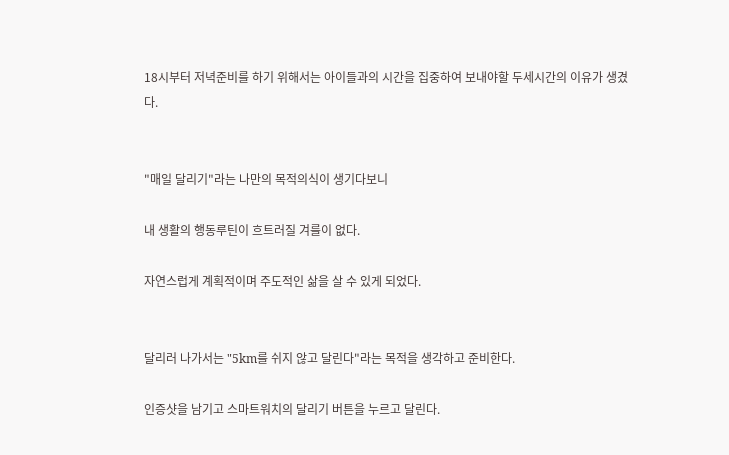18시부터 저녁준비를 하기 위해서는 아이들과의 시간을 집중하여 보내야할 두세시간의 이유가 생겼다.


"매일 달리기"라는 나만의 목적의식이 생기다보니

내 생활의 행동루틴이 흐트러질 겨를이 없다.

자연스럽게 계획적이며 주도적인 삶을 살 수 있게 되었다.


달리러 나가서는 "5km를 쉬지 않고 달린다"라는 목적을 생각하고 준비한다.

인증샷을 남기고 스마트워치의 달리기 버튼을 누르고 달린다.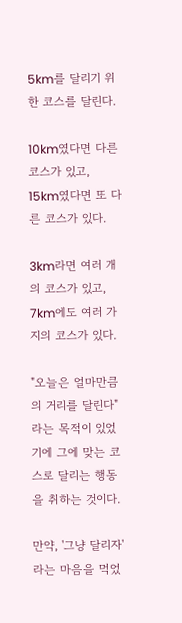5km를 달리기 위한 코스를 달린다.

10km였다면 다른 코스가 있고, 15km였다면 또 다른 코스가 있다.

3km라면 여러 개의 코스가 있고, 7km에도 여러 가지의 코스가 있다.

"오늘은 얼마만큼의 거리를 달린다"라는 목적이 있었기에 그에 맞는 코스로 달리는 행동을 취하는 것이다.

만약, '그냥 달리자'라는 마음을 먹었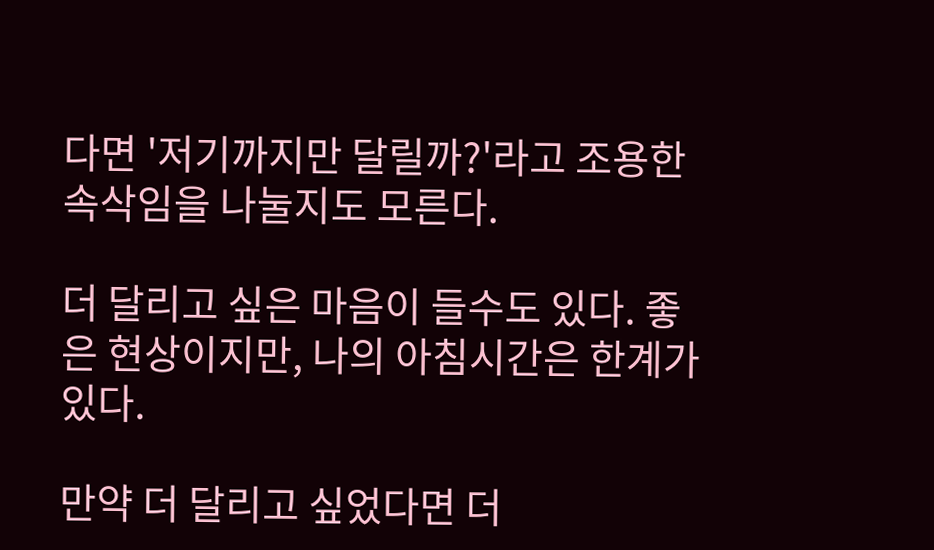다면 '저기까지만 달릴까?'라고 조용한 속삭임을 나눌지도 모른다.

더 달리고 싶은 마음이 들수도 있다. 좋은 현상이지만, 나의 아침시간은 한계가 있다.

만약 더 달리고 싶었다면 더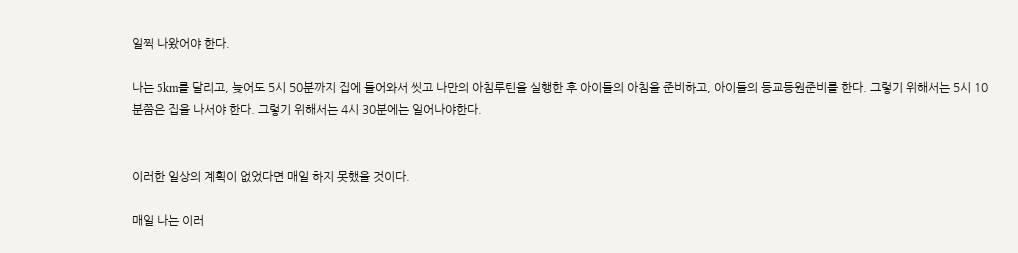일찍 나왔어야 한다.

나는 5km를 달리고, 늦어도 5시 50분까지 집에 들어와서 씻고 나만의 아침루틴을 실행한 후 아이들의 아침을 준비하고, 아이들의 등교등원준비를 한다. 그렇기 위해서는 5시 10분쯤은 집을 나서야 한다. 그렇기 위해서는 4시 30분에는 일어나야한다.


이러한 일상의 계획이 없었다면 매일 하지 못했을 것이다.

매일 나는 이러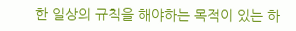한 일상의 규칙을 해야하는 목적이 있는 하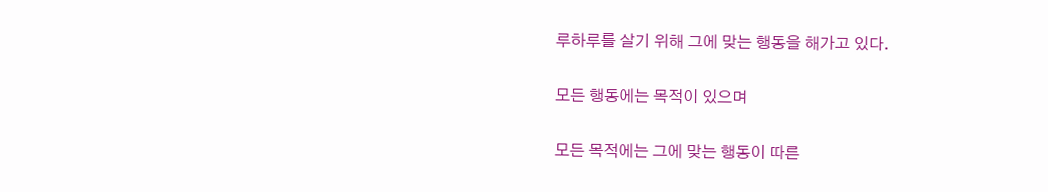루하루를 살기 위해 그에 맞는 행동을 해가고 있다.

모든 행동에는 목적이 있으며

모든 목적에는 그에 맞는 행동이 따른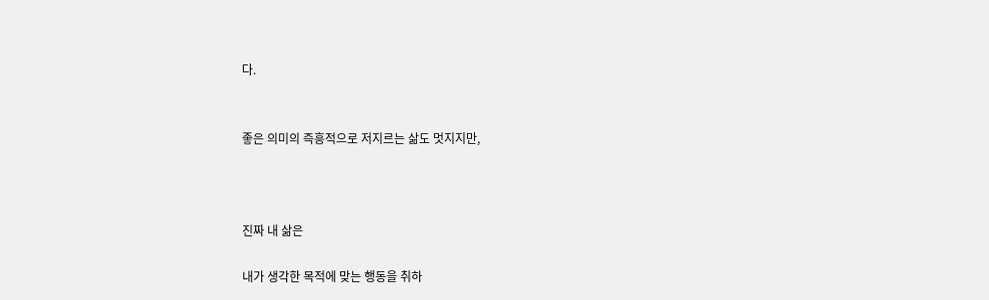다.


좋은 의미의 즉흥적으로 저지르는 삶도 멋지지만,



진짜 내 삶은

내가 생각한 목적에 맞는 행동을 취하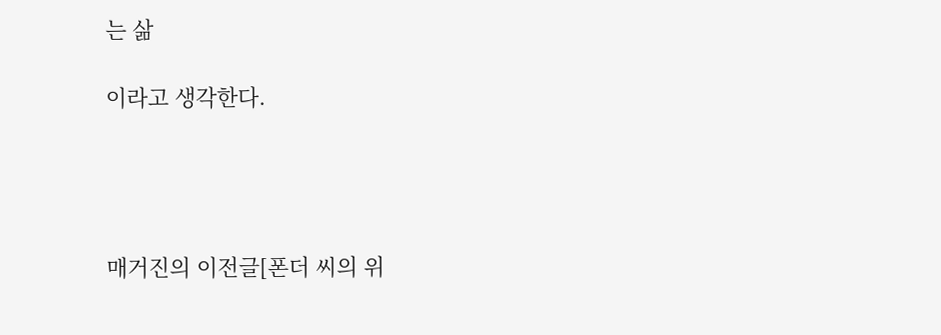는 삶

이라고 생각한다.




매거진의 이전글[폰더 씨의 위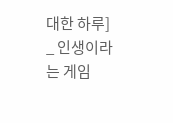대한 하루] _ 인생이라는 게임